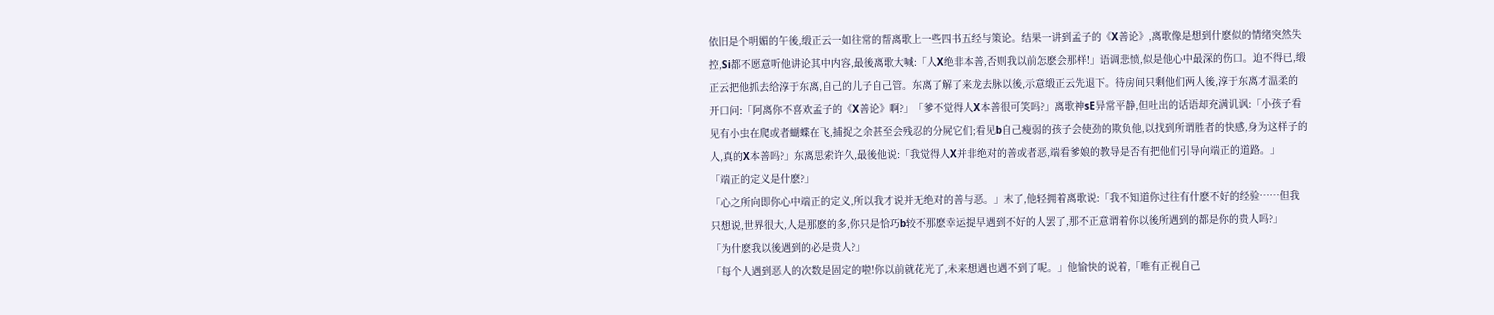依旧是个明媚的午後,缎正云一如往常的帮离歌上一些四书五经与策论。结果一讲到孟子的《X善论》,离歌像是想到什麽似的情绪突然失控,Si都不愿意听他讲论其中内容,最後离歌大喊:「人X绝非本善,否则我以前怎麽会那样!」语调悲愤,似是他心中最深的伤口。迫不得已,缎正云把他抓去给淳于东离,自己的儿子自己管。东离了解了来龙去脉以後,示意缎正云先退下。待房间只剩他们两人後,淳于东离才温柔的开口问:「阿离你不喜欢孟子的《X善论》啊?」「爹不觉得人X本善很可笑吗?」离歌神sE异常平静,但吐出的话语却充满讥讽:「小孩子看见有小虫在爬或者蝴蝶在飞,捕捉之余甚至会残忍的分屍它们;看见b自己瘦弱的孩子会使劲的欺负他,以找到所谓胜者的快感,身为这样子的人,真的X本善吗?」东离思索许久,最後他说:「我觉得人X并非绝对的善或者恶,端看爹娘的教导是否有把他们引导向端正的道路。」
「端正的定义是什麽?」
「心之所向即你心中端正的定义,所以我才说并无绝对的善与恶。」末了,他轻拥着离歌说:「我不知道你过往有什麽不好的经验……但我只想说,世界很大,人是那麽的多,你只是恰巧b较不那麽幸运提早遇到不好的人罢了,那不正意谓着你以後所遇到的都是你的贵人吗?」
「为什麽我以後遇到的必是贵人?」
「每个人遇到恶人的次数是固定的啦!你以前就花光了,未来想遇也遇不到了呢。」他愉快的说着,「唯有正视自己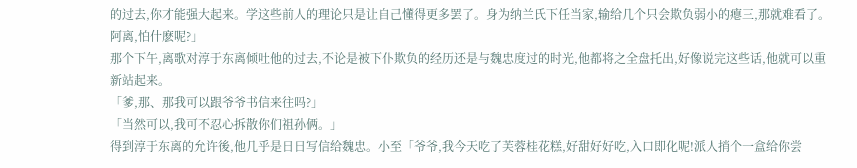的过去,你才能强大起来。学这些前人的理论只是让自己懂得更多罢了。身为纳兰氏下任当家,输给几个只会欺负弱小的瘪三,那就难看了。阿离,怕什麽呢?」
那个下午,离歌对淳于东离倾吐他的过去,不论是被下仆欺负的经历还是与魏忠度过的时光,他都将之全盘托出,好像说完这些话,他就可以重新站起来。
「爹,那、那我可以跟爷爷书信来往吗?」
「当然可以,我可不忍心拆散你们祖孙俩。」
得到淳于东离的允许後,他几乎是日日写信给魏忠。小至「爷爷,我今天吃了芙蓉桂花糕,好甜好好吃,入口即化呢!派人捎个一盒给你尝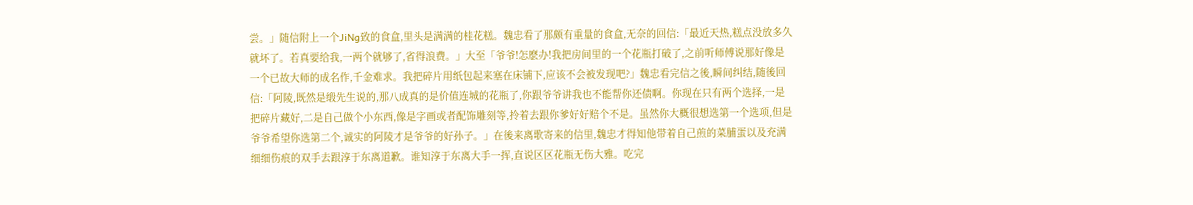尝。」随信附上一个JiNg致的食盒,里头是满满的桂花糕。魏忠看了那颇有重量的食盒,无奈的回信:「最近天热,糕点没放多久就坏了。若真要给我,一两个就够了,省得浪费。」大至「爷爷!怎麽办!我把房间里的一个花瓶打破了,之前听师傅说那好像是一个已故大师的成名作,千金难求。我把碎片用纸包起来塞在床铺下,应该不会被发现吧?」魏忠看完信之後,瞬间纠结,随後回信:「阿陵,既然是缎先生说的,那八成真的是价值连城的花瓶了,你跟爷爷讲我也不能帮你还债啊。你现在只有两个选择,一是把碎片藏好,二是自己做个小东西,像是字画或者配饰雕刻等,拎着去跟你爹好好赔个不是。虽然你大概很想选第一个选项,但是爷爷希望你选第二个,诚实的阿陵才是爷爷的好孙子。」在後来离歌寄来的信里,魏忠才得知他带着自己煎的菜脯蛋以及充满细细伤痕的双手去跟淳于东离道歉。谁知淳于东离大手一挥,直说区区花瓶无伤大雅。吃完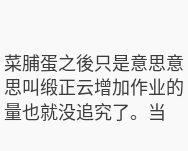菜脯蛋之後只是意思意思叫缎正云增加作业的量也就没追究了。当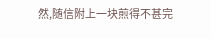然,随信附上一块煎得不甚完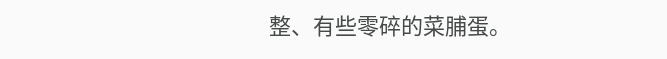整、有些零碎的菜脯蛋。